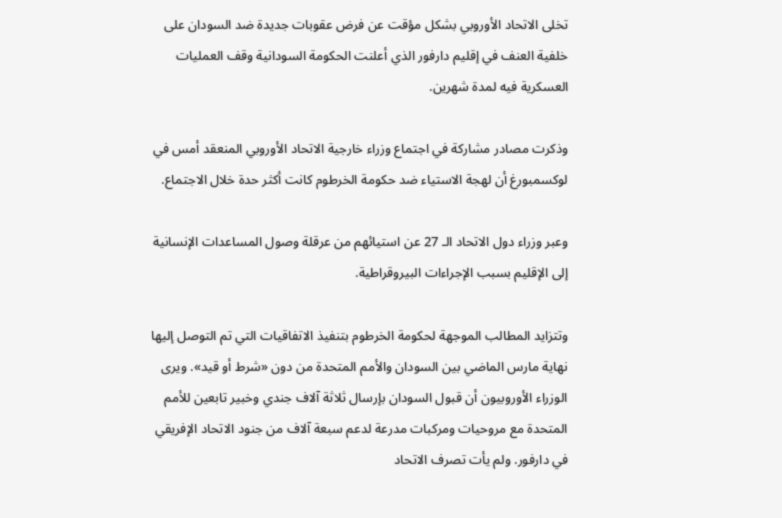تخلى الاتحاد الأوروبي بشكل مؤقت عن فرض عقوبات جديدة ضد السودان على خلفية العنف في إقليم دارفور الذي أعلنت الحكومة السودانية وقف العمليات العسكرية فيه لمدة شهرين.

وذكرت مصادر مشاركة في اجتماع وزراء خارجية الاتحاد الأوروبي المنعقد أمس في لوكسمبورغ أن لهجة الاستياء ضد حكومة الخرطوم كانت أكثر حدة خلال الاجتماع.

وعبر وزراء دول الاتحاد الـ 27 عن استيائهم من عرقلة وصول المساعدات الإنسانية إلى الإقليم بسبب الإجراءات البيروقراطية.

وتتزايد المطالب الموجهة لحكومة الخرطوم بتنفيذ الاتفاقيات التي تم التوصل إليها نهاية مارس الماضي بين السودان والأمم المتحدة من دون «شرط أو قيد». ويرى الوزراء الأوروبيون أن قبول السودان بإرسال ثلاثة آلاف جندي وخبير تابعين للأمم المتحدة مع مروحيات ومركبات مدرعة لدعم سبعة آلاف من جنود الاتحاد الإفريقي في دارفور. ولم يأت تصرف الاتحاد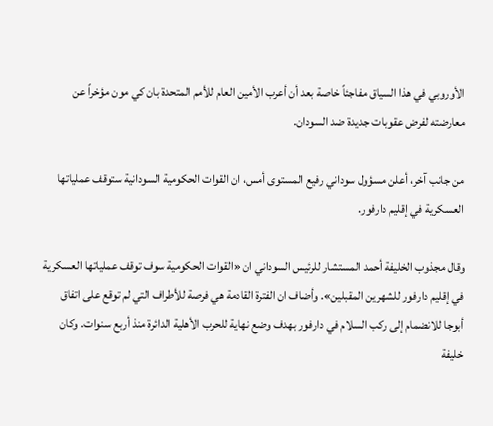الأوروبي في هذا السياق مفاجئاً خاصة بعد أن أعرب الأمين العام للأمم المتحدة بان كي مون مؤخراً عن معارضته لفرض عقوبات جديدة ضد السودان.

من جانب آخر، أعلن مسؤول سوداني رفيع المستوى أمس، ان القوات الحكومية السودانية ستوقف عملياتها العسكرية في إقليم دارفور.

وقال مجذوب الخليفة أحمد المستشار للرئيس السوداني ان «القوات الحكومية سوف توقف عملياتها العسكرية في إقليم دارفور للشهرين المقبلين». وأضاف ان الفترة القادمة هي فرصة للأطراف التي لم توقع على اتفاق أبوجا للانضمام إلى ركب السلام في دارفور بهدف وضع نهاية للحرب الأهلية الدائرة منذ أربع سنوات. وكان خليفة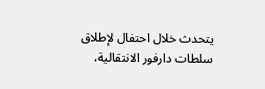يتحدث خلال احتفال لإطلاق سلطات دارفور الانتقالية،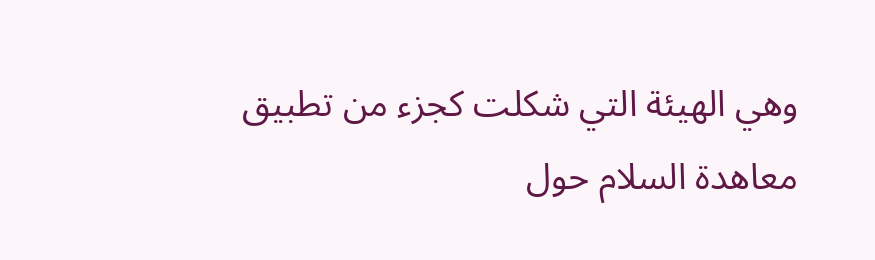وهي الهيئة التي شكلت كجزء من تطبيق معاهدة السلام حول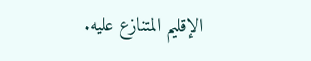الإقليم المتنازع عليه.